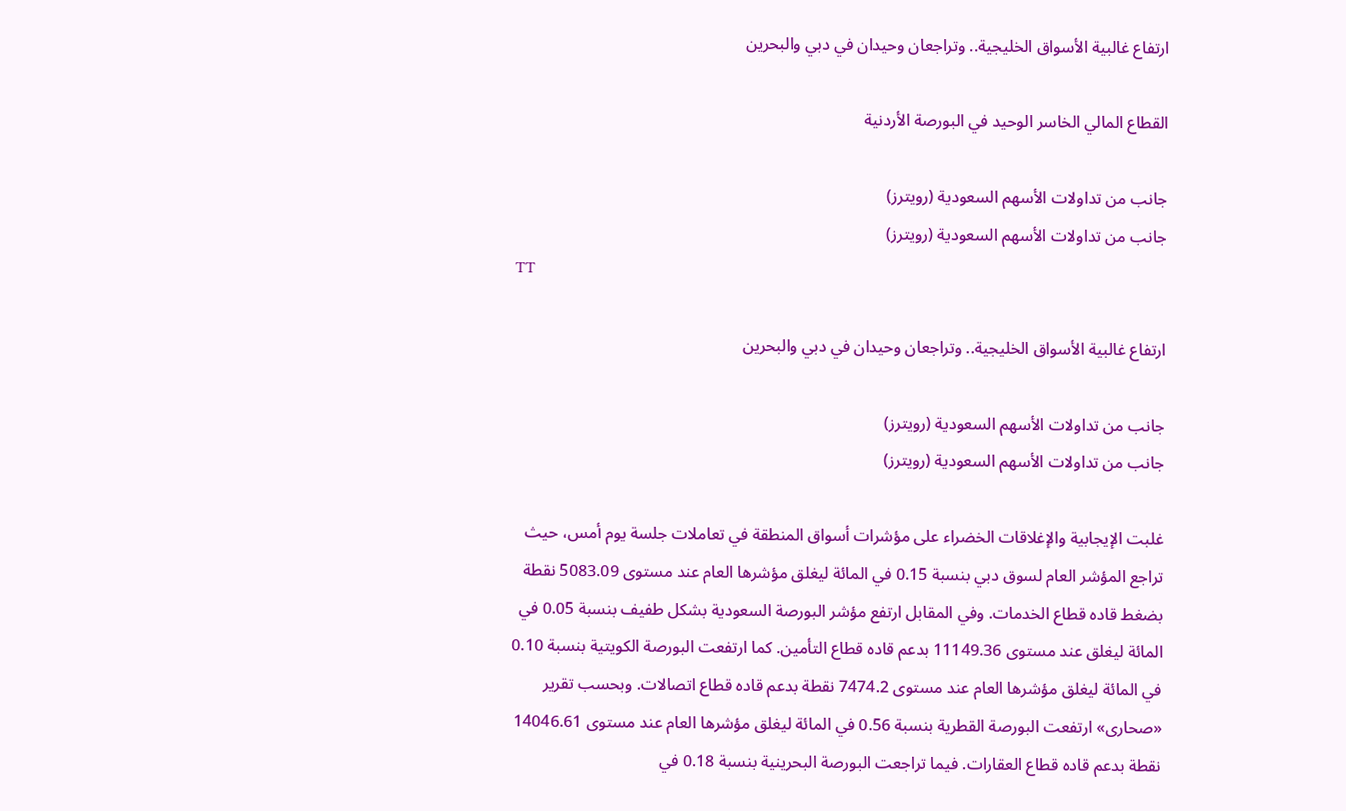ارتفاع غالبية الأسواق الخليجية.. وتراجعان وحيدان في دبي والبحرين

القطاع المالي الخاسر الوحيد في البورصة الأردنية

جانب من تداولات الأسهم السعودية (رويترز)
جانب من تداولات الأسهم السعودية (رويترز)
TT

ارتفاع غالبية الأسواق الخليجية.. وتراجعان وحيدان في دبي والبحرين

جانب من تداولات الأسهم السعودية (رويترز)
جانب من تداولات الأسهم السعودية (رويترز)

غلبت الإيجابية والإغلاقات الخضراء على مؤشرات أسواق المنطقة في تعاملات جلسة يوم أمس، حيث تراجع المؤشر العام لسوق دبي بنسبة 0.15 في المائة ليغلق مؤشرها العام عند مستوى 5083.09 نقطة بضغط قاده قطاع الخدمات. وفي المقابل ارتفع مؤشر البورصة السعودية بشكل طفيف بنسبة 0.05 في المائة ليغلق عند مستوى 11149.36 بدعم قاده قطاع التأمين. كما ارتفعت البورصة الكويتية بنسبة 0.10 في المائة ليغلق مؤشرها العام عند مستوى 7474.2 نقطة بدعم قاده قطاع اتصالات. وبحسب تقرير «صحارى» ارتفعت البورصة القطرية بنسبة 0.56 في المائة ليغلق مؤشرها العام عند مستوى 14046.61 نقطة بدعم قاده قطاع العقارات. فيما تراجعت البورصة البحرينية بنسبة 0.18 في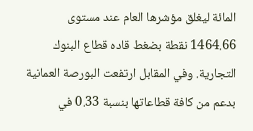المائة ليغلق مؤشرها العام عند مستوى 1464.66 نقطة بضغط قاده قطاع البنوك التجارية. وفي المقابل ارتفعت البورصة العمانية بدعم من كافة قطاعاتها بنسبة 0.33 في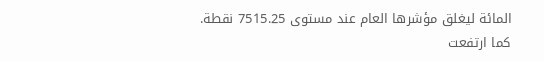المائة ليغلق مؤشرها العام عند مستوى 7515.25 نقطة. كما ارتفعت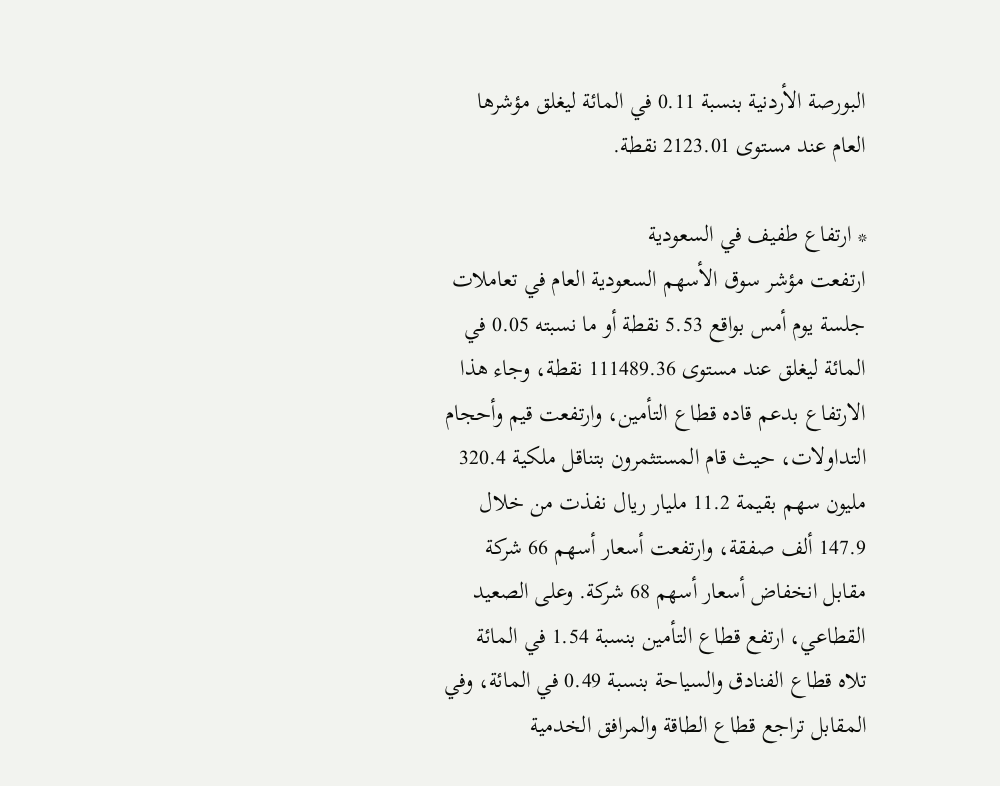البورصة الأردنية بنسبة 0.11 في المائة ليغلق مؤشرها العام عند مستوى 2123.01 نقطة.

* ارتفاع طفيف في السعودية
ارتفعت مؤشر سوق الأسهم السعودية العام في تعاملات جلسة يوم أمس بواقع 5.53 نقطة أو ما نسبته 0.05 في المائة ليغلق عند مستوى 111489.36 نقطة، وجاء هذا الارتفاع بدعم قاده قطاع التأمين، وارتفعت قيم وأحجام التداولات، حيث قام المستثمرون بتناقل ملكية 320.4 مليون سهم بقيمة 11.2 مليار ريال نفذت من خلال 147.9 ألف صفقة، وارتفعت أسعار أسهم 66 شركة مقابل انخفاض أسعار أسهم 68 شركة. وعلى الصعيد القطاعي، ارتفع قطاع التأمين بنسبة 1.54 في المائة تلاه قطاع الفنادق والسياحة بنسبة 0.49 في المائة، وفي المقابل تراجع قطاع الطاقة والمرافق الخدمية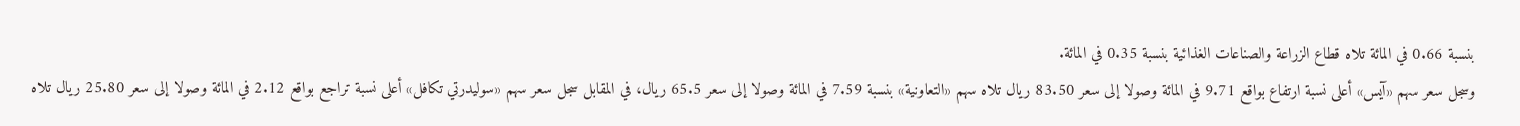بنسبة 0.66 في المائة تلاه قطاع الزراعة والصناعات الغذائية بنسبة 0.35 في المائة.
وسجل سعر سهم «آيس» أعلى نسبة ارتفاع بواقع 9.71 في المائة وصولا إلى سعر 83.50 ريال تلاه سهم «التعاونية» بنسبة 7.59 في المائة وصولا إلى سعر 65.5 ريال، في المقابل سجل سعر سهم «سوليدرتي تكافل» أعلى نسبة تراجع بواقع 2.12 في المائة وصولا إلى سعر 25.80 ريال تلاه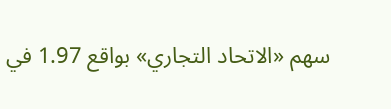سهم «الاتحاد التجاري» بواقع 1.97 في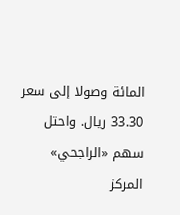المائة وصولا إلى سعر 33.30 ريال. واحتل سهم «الراجحي» المركز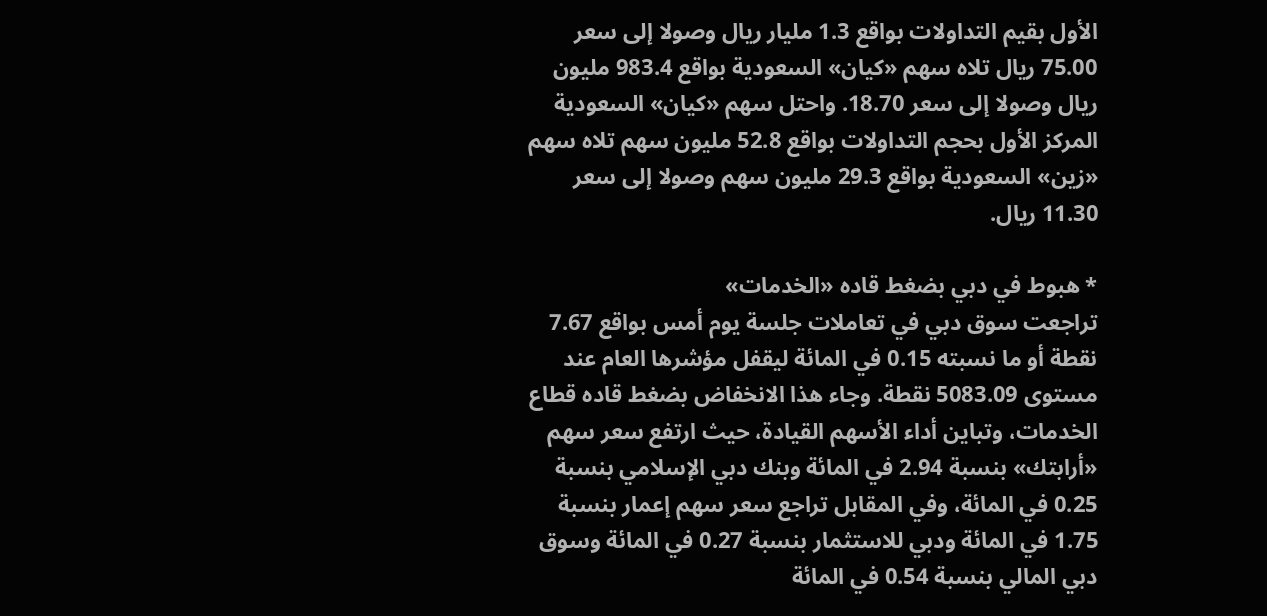الأول بقيم التداولات بواقع 1.3 مليار ريال وصولا إلى سعر 75.00 ريال تلاه سهم «كيان» السعودية بواقع 983.4 مليون ريال وصولا إلى سعر 18.70. واحتل سهم «كيان» السعودية المركز الأول بحجم التداولات بواقع 52.8 مليون سهم تلاه سهم «زين» السعودية بواقع 29.3 مليون سهم وصولا إلى سعر 11.30 ريال.

* هبوط في دبي بضغط قاده «الخدمات»
تراجعت سوق دبي في تعاملات جلسة يوم أمس بواقع 7.67 نقطة أو ما نسبته 0.15 في المائة ليقفل مؤشرها العام عند مستوى 5083.09 نقطة. وجاء هذا الانخفاض بضغط قاده قطاع الخدمات، وتباين أداء الأسهم القيادة، حيث ارتفع سعر سهم «أرابتك» بنسبة 2.94 في المائة وبنك دبي الإسلامي بنسبة 0.25 في المائة، وفي المقابل تراجع سعر سهم إعمار بنسبة 1.75 في المائة ودبي للاستثمار بنسبة 0.27 في المائة وسوق دبي المالي بنسبة 0.54 في المائة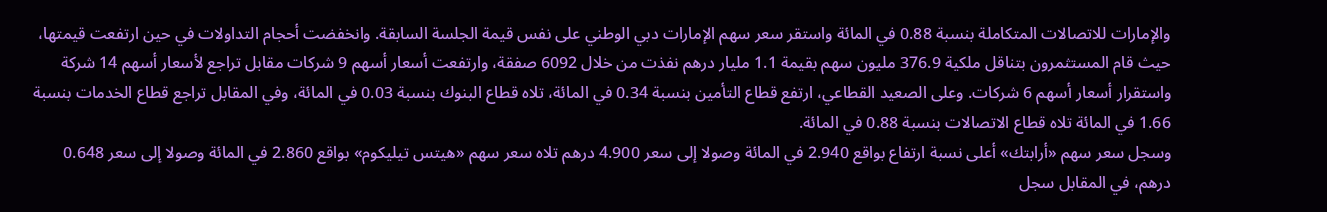والإمارات للاتصالات المتكاملة بنسبة 0.88 في المائة واستقر سعر سهم الإمارات دبي الوطني على نفس قيمة الجلسة السابقة. وانخفضت أحجام التداولات في حين ارتفعت قيمتها، حيث قام المستثمرون بتناقل ملكية 376.9 مليون سهم بقيمة 1.1 مليار درهم نفذت من خلال 6092 صفقة، وارتفعت أسعار أسهم 9 شركات مقابل تراجع لأسعار أسهم 14 شركة واستقرار أسعار أسهم 6 شركات. وعلى الصعيد القطاعي، ارتفع قطاع التأمين بنسبة 0.34 في المائة، تلاه قطاع البنوك بنسبة 0.03 في المائة، وفي المقابل تراجع قطاع الخدمات بنسبة 1.66 في المائة تلاه قطاع الاتصالات بنسبة 0.88 في المائة.
وسجل سعر سهم «أرابتك» أعلى نسبة ارتفاع بواقع 2.940 في المائة وصولا إلى سعر 4.900 درهم تلاه سعر سهم «هيتس تيليكوم» بواقع 2.860 في المائة وصولا إلى سعر 0.648 درهم، في المقابل سجل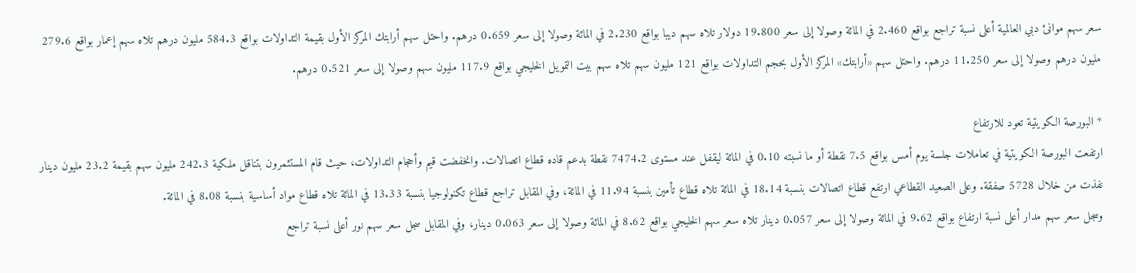سعر سهم موانئ دبي العالمية أعلى نسبة تراجع بواقع 2.460 في المائة وصولا إلى سعر 19.800 دولار تلاه سهم ديبا بواقع 2.230 في المائة وصولا إلى سعر 0.659 درهم. واحتل سهم أرابتك المركز الأول بقيمة التداولات بواقع 584.3 مليون درهم تلاه سهم إعمار بواقع 279.6 مليون درهم وصولا إلى سعر 11.250 درهم. واحتل سهم «أرابتك» المركز الأول بحجم التداولات بواقع 121 مليون سهم تلاه سهم بيت التمويل الخليجي بواقع 117.9 مليون سهم وصولا إلى سعر 0.521 درهم.

* البورصة الكويتية تعود للارتفاع
ارتفعت البورصة الكويتية في تعاملات جلسة يوم أمس بواقع 7.5 نقطة أو ما نسبته 0.10 في المائة ليقفل عند مستوى 7474.2 نقطة بدعم قاده قطاع اتصالات. وانخفضت قيم وأحجام التداولات، حيث قام المستثمرون بتناقل ملكية 242.3 مليون سهم بقيمة 23.2 مليون دينار نفذت من خلال 5728 صفقة. وعلى الصعيد القطاعي ارتفع قطاع اتصالات بنسبة 18.14 في المائة تلاه قطاع تأمين بنسبة 11.94 في المائة، وفي المقابل تراجع قطاع تكنولوجيا بنسبة 13.33 في المائة تلاه قطاع مواد أساسية بنسبة 8.08 في المائة.
وسجل سعر سهم مدار أعلى نسبة ارتفاع بواقع 9.62 في المائة وصولا إلى سعر 0.057 دينار تلاه سعر سهم الخليجي بواقع 8.62 في المائة وصولا إلى سعر 0.063 دينار، وفي المقابل سجل سعر سهم نور أعلى نسبة تراجع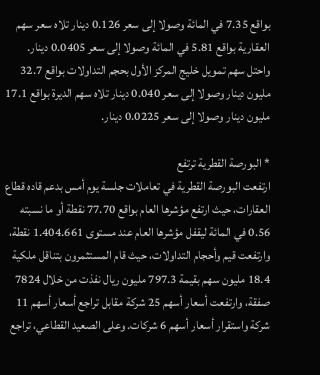بواقع 7.35 في المائة وصولا إلى سعر 0.126 دينار تلاه سعر سهم العقارية بواقع 5.81 في المائة وصولا إلى سعر 0.0405 دينار. واحتل سهم تمويل خليج المركز الأول بحجم التداولات بواقع 32.7 مليون دينار وصولا إلى سعر 0.040 دينار تلاه سهم الديرة بواقع 17.1 مليون دينار وصولا إلى سعر 0.0225 دينار.

* البورصة القطرية ترتفع
ارتفعت البورصة القطرية في تعاملات جلسة يوم أمس بدعم قاده قطاع العقارات، حيث ارتفع مؤشرها العام بواقع 77.70 نقطة أو ما نسبته 0.56 في المائة ليقفل مؤشرها العام عند مستوى 1.404.661 نقطة، وارتفعت قيم وأحجام التداولات، حيث قام المستثمرون بتناقل ملكية 18.4 مليون سهم بقيمة 797.3 مليون ريال نفذت من خلال 7824 صفقة، وارتفعت أسعار أسهم 25 شركة مقابل تراجع أسعار أسهم 11 شركة واستقرار أسعار أسهم 6 شركات. وعلى الصعيد القطاعي، تراجع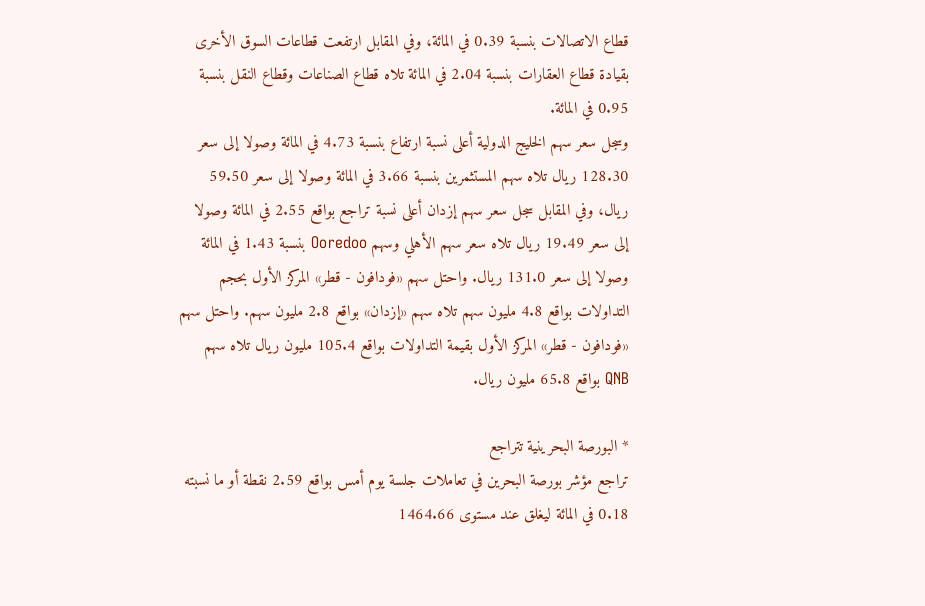قطاع الاتصالات بنسبة 0.39 في المائة، وفي المقابل ارتفعت قطاعات السوق الأخرى بقيادة قطاع العقارات بنسبة 2.04 في المائة تلاه قطاع الصناعات وقطاع النقل بنسبة 0.95 في المائة.
وسجل سعر سهم الخليج الدولية أعلى نسبة ارتفاع بنسبة 4.73 في المائة وصولا إلى سعر 128.30 ريال تلاه سهم المستثمرين بنسبة 3.66 في المائة وصولا إلى سعر 59.50 ريال، وفي المقابل سجل سعر سهم إزدان أعلى نسبة تراجع بواقع 2.55 في المائة وصولا إلى سعر 19.49 ريال تلاه سعر سهم الأهلي وسهم Ooredoo بنسبة 1.43 في المائة وصولا إلى سعر 131.0 ريال. واحتل سهم «فودافون - قطر» المركز الأول بحجم التداولات بواقع 4.8 مليون سهم تلاه سهم «إزدان» بواقع 2.8 مليون سهم. واحتل سهم «فودافون - قطر» المركز الأول بقيمة التداولات بواقع 105.4 مليون ريال تلاه سهم QNB بواقع 65.8 مليون ريال.

* البورصة البحرينية تتراجع
تراجع مؤشر بورصة البحرين في تعاملات جلسة يوم أمس بواقع 2.59 نقطة أو ما نسبته 0.18 في المائة ليغلق عند مستوى 1464.66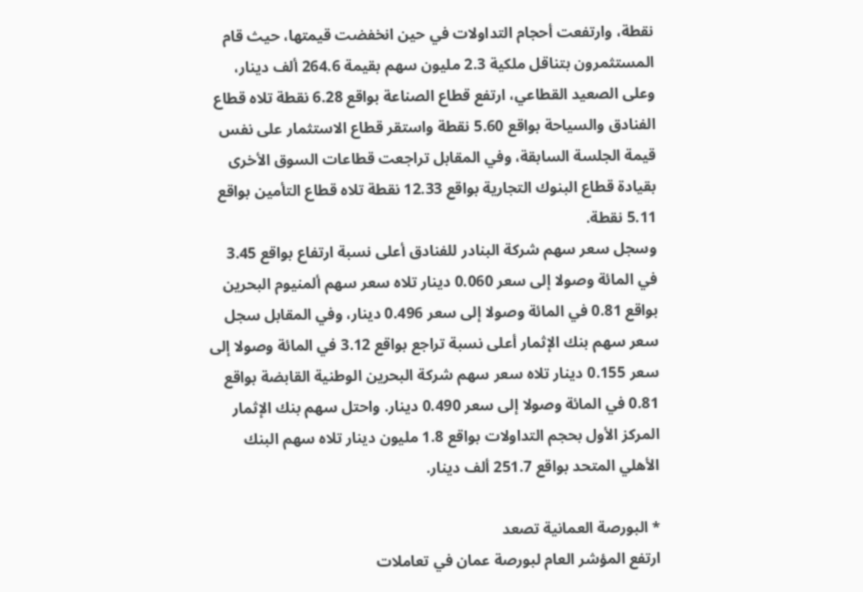نقطة، وارتفعت أحجام التداولات في حين انخفضت قيمتها، حيث قام المستثمرون بتناقل ملكية 2.3 مليون سهم بقيمة 264.6 ألف دينار، وعلى الصعيد القطاعي، ارتفع قطاع الصناعة بواقع 6.28 نقطة تلاه قطاع الفنادق والسياحة بواقع 5.60 نقطة واستقر قطاع الاستثمار على نفس قيمة الجلسة السابقة، وفي المقابل تراجعت قطاعات السوق الأخرى بقيادة قطاع البنوك التجارية بواقع 12.33 نقطة تلاه قطاع التأمين بواقع 5.11 نقطة.
وسجل سعر سهم شركة البنادر للفنادق أعلى نسبة ارتفاع بواقع 3.45 في المائة وصولا إلى سعر 0.060 دينار تلاه سعر سهم ألمنيوم البحرين بواقع 0.81 في المائة وصولا إلى سعر 0.496 دينار، وفي المقابل سجل سعر سهم بنك الإثمار أعلى نسبة تراجع بواقع 3.12 في المائة وصولا إلى سعر 0.155 دينار تلاه سعر سهم شركة البحرين الوطنية القابضة بواقع 0.81 في المائة وصولا إلى سعر 0.490 دينار. واحتل سهم بنك الإثمار المركز الأول بحجم التداولات بواقع 1.8 مليون دينار تلاه سهم البنك الأهلي المتحد بواقع 251.7 ألف دينار.

* البورصة العمانية تصعد
ارتفع المؤشر العام لبورصة عمان في تعاملات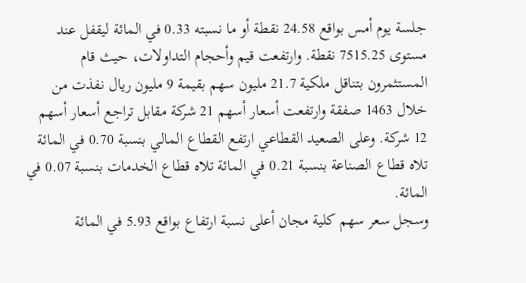جلسة يوم أمس بواقع 24.58 نقطة أو ما نسبته 0.33 في المائة ليقفل عند مستوى 7515.25 نقطة. وارتفعت قيم وأحجام التداولات، حيث قام المستثمرون بتناقل ملكية 21.7 مليون سهم بقيمة 9 مليون ريال نفذت من خلال 1463 صفقة وارتفعت أسعار أسهم 21 شركة مقابل تراجع أسعار أسهم 12 شركة. وعلى الصعيد القطاعي ارتفع القطاع المالي بنسبة 0.70 في المائة تلاه قطاع الصناعة بنسبة 0.21 في المائة تلاه قطاع الخدمات بنسبة 0.07 في المائة.
وسجل سعر سهم كلية مجان أعلى نسبة ارتفاع بواقع 5.93 في المائة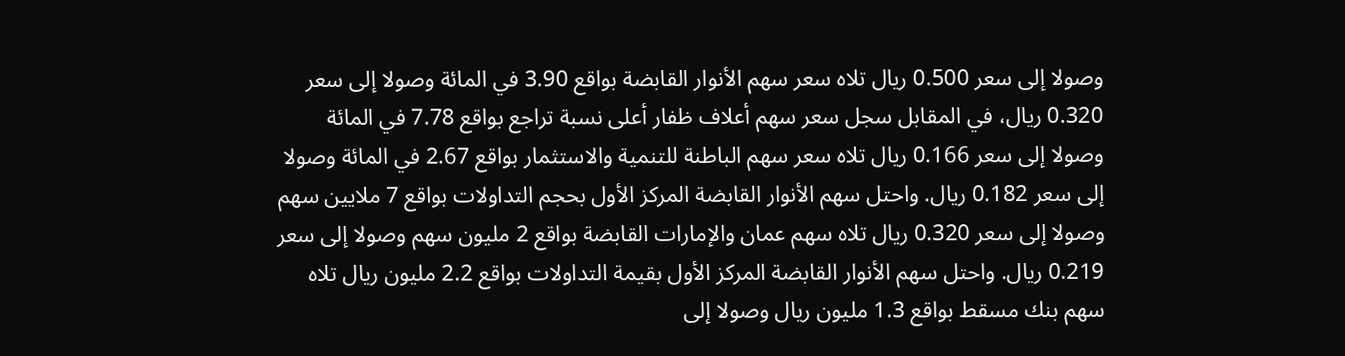وصولا إلى سعر 0.500 ريال تلاه سعر سهم الأنوار القابضة بواقع 3.90 في المائة وصولا إلى سعر 0.320 ريال، في المقابل سجل سعر سهم أعلاف ظفار أعلى نسبة تراجع بواقع 7.78 في المائة وصولا إلى سعر 0.166 ريال تلاه سعر سهم الباطنة للتنمية والاستثمار بواقع 2.67 في المائة وصولا إلى سعر 0.182 ريال. واحتل سهم الأنوار القابضة المركز الأول بحجم التداولات بواقع 7 ملايين سهم وصولا إلى سعر 0.320 ريال تلاه سهم عمان والإمارات القابضة بواقع 2 مليون سهم وصولا إلى سعر 0.219 ريال. واحتل سهم الأنوار القابضة المركز الأول بقيمة التداولات بواقع 2.2 مليون ريال تلاه سهم بنك مسقط بواقع 1.3 مليون ريال وصولا إلى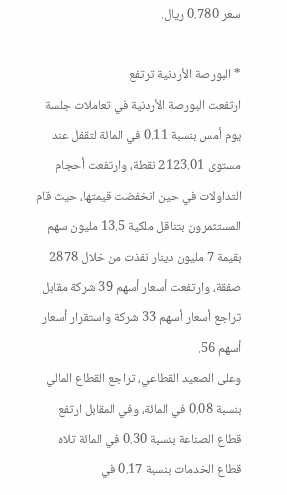سعر 0.780 ريال.

* البورصة الأردنية ترتفع
ارتفعت البورصة الأردنية في تعاملات جلسة يوم أمس بنسبة 0.11 في المائة لتقفل عند مستوى 2123.01 نقطة، وارتفعت أحجام التداولات في حين انخفضت قيمتها، حيث قام المستثمرون بتناقل ملكية 13.5 مليون سهم بقيمة 7 مليون دينار نفذت من خلال 2878 صفقة، وارتفعت أسعار أسهم 39 شركة مقابل تراجع أسعار أسهم 33 شركة واستقرار أسعار أسهم 56.
وعلى الصعيد القطاعي، تراجع القطاع المالي بنسبة 0.08 في المائة، وفي المقابل ارتفع قطاع الصناعة بنسبة 0.30 في المائة تلاه قطاع الخدمات بنسبة 0.17 في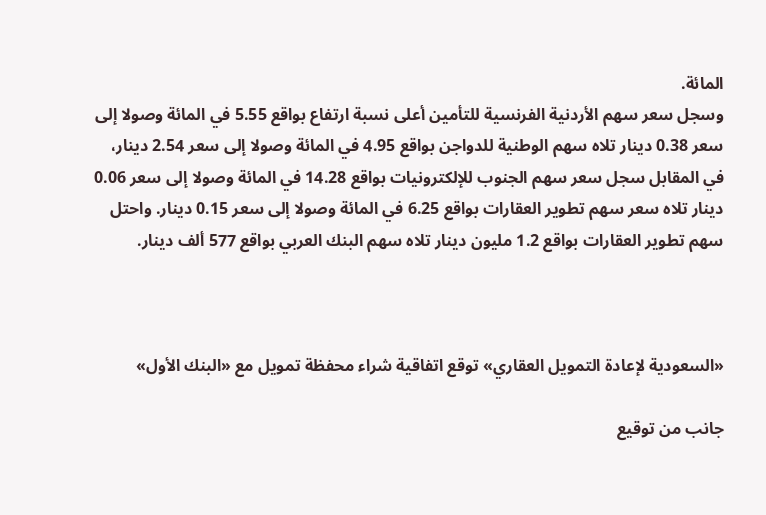المائة.
وسجل سعر سهم الأردنية الفرنسية للتأمين أعلى نسبة ارتفاع بواقع 5.55 في المائة وصولا إلى سعر 0.38 دينار تلاه سهم الوطنية للدواجن بواقع 4.95 في المائة وصولا إلى سعر 2.54 دينار، في المقابل سجل سعر سهم الجنوب للإلكترونيات بواقع 14.28 في المائة وصولا إلى سعر 0.06 دينار تلاه سعر سهم تطوير العقارات بواقع 6.25 في المائة وصولا إلى سعر 0.15 دينار. واحتل سهم تطوير العقارات بواقع 1.2 مليون دينار تلاه سهم البنك العربي بواقع 577 ألف دينار.



«السعودية لإعادة التمويل العقاري» توقع اتفاقية شراء محفظة تمويل مع «البنك الأول»

جانب من توقيع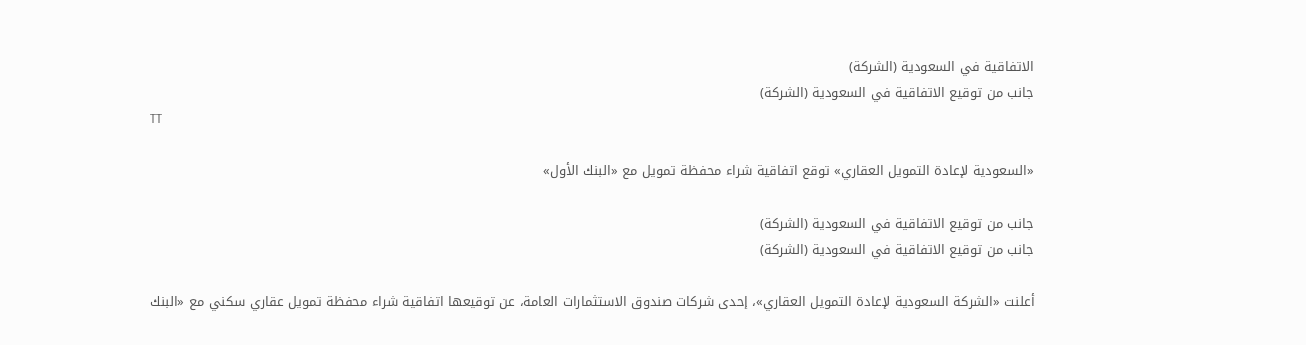الاتفاقية في السعودية (الشركة)
جانب من توقيع الاتفاقية في السعودية (الشركة)
TT

«السعودية لإعادة التمويل العقاري» توقع اتفاقية شراء محفظة تمويل مع «البنك الأول»

جانب من توقيع الاتفاقية في السعودية (الشركة)
جانب من توقيع الاتفاقية في السعودية (الشركة)

أعلنت «الشركة السعودية لإعادة التمويل العقاري»، إحدى شركات صندوق الاستثمارات العامة، عن توقيعها اتفاقية شراء محفظة تمويل عقاري سكني مع «البنك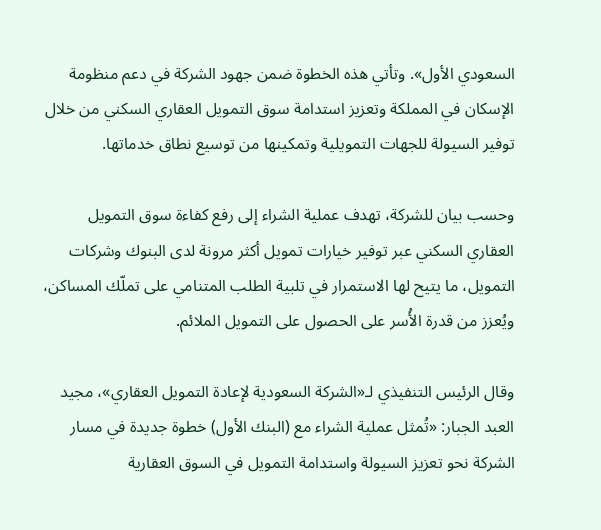السعودي الأول». وتأتي هذه الخطوة ضمن جهود الشركة في دعم منظومة الإسكان في المملكة وتعزيز استدامة سوق التمويل العقاري السكني من خلال توفير السيولة للجهات التمويلية وتمكينها من توسيع نطاق خدماتها.

وحسب بيان للشركة، تهدف عملية الشراء إلى رفع كفاءة سوق التمويل العقاري السكني عبر توفير خيارات تمويل أكثر مرونة لدى البنوك وشركات التمويل، ما يتيح لها الاستمرار في تلبية الطلب المتنامي على تملّك المساكن، ويُعزز من قدرة الأُسر على الحصول على التمويل الملائم.

وقال الرئيس التنفيذي لـ«الشركة السعودية لإعادة التمويل العقاري»، مجيد العبد الجبار: «تُمثل عملية الشراء مع (البنك الأول) خطوة جديدة في مسار الشركة نحو تعزيز السيولة واستدامة التمويل في السوق العقارية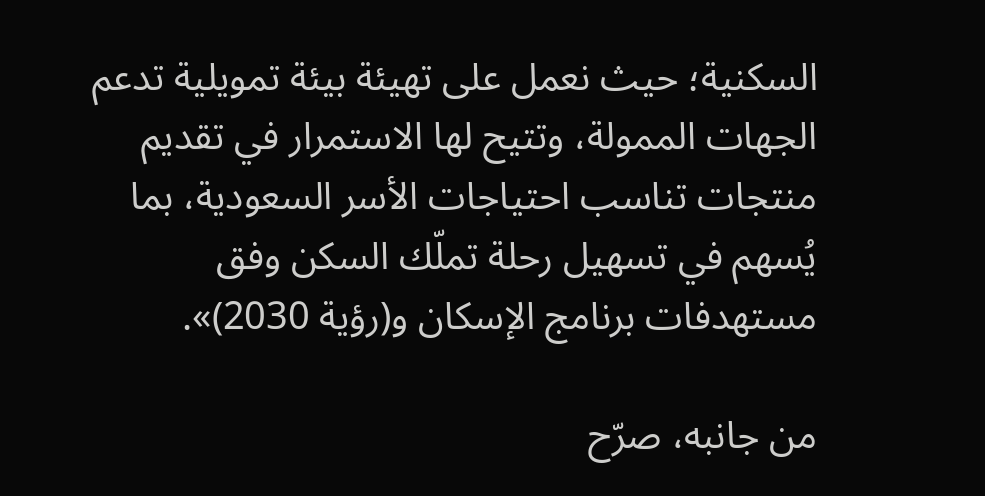السكنية؛ حيث نعمل على تهيئة بيئة تمويلية تدعم الجهات الممولة، وتتيح لها الاستمرار في تقديم منتجات تناسب احتياجات الأسر السعودية، بما يُسهم في تسهيل رحلة تملّك السكن وفق مستهدفات برنامج الإسكان و(رؤية 2030)».

من جانبه، صرّح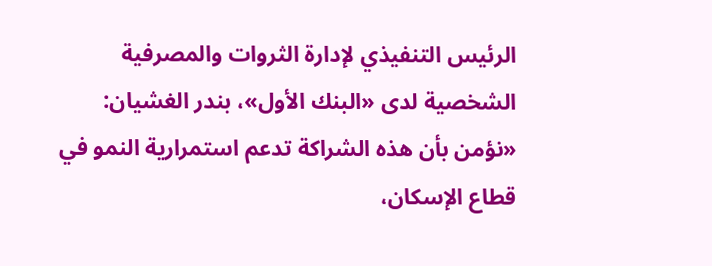الرئيس التنفيذي لإدارة الثروات والمصرفية الشخصية لدى «البنك الأول»، بندر الغشيان: «نؤمن بأن هذه الشراكة تدعم استمرارية النمو في قطاع الإسكان،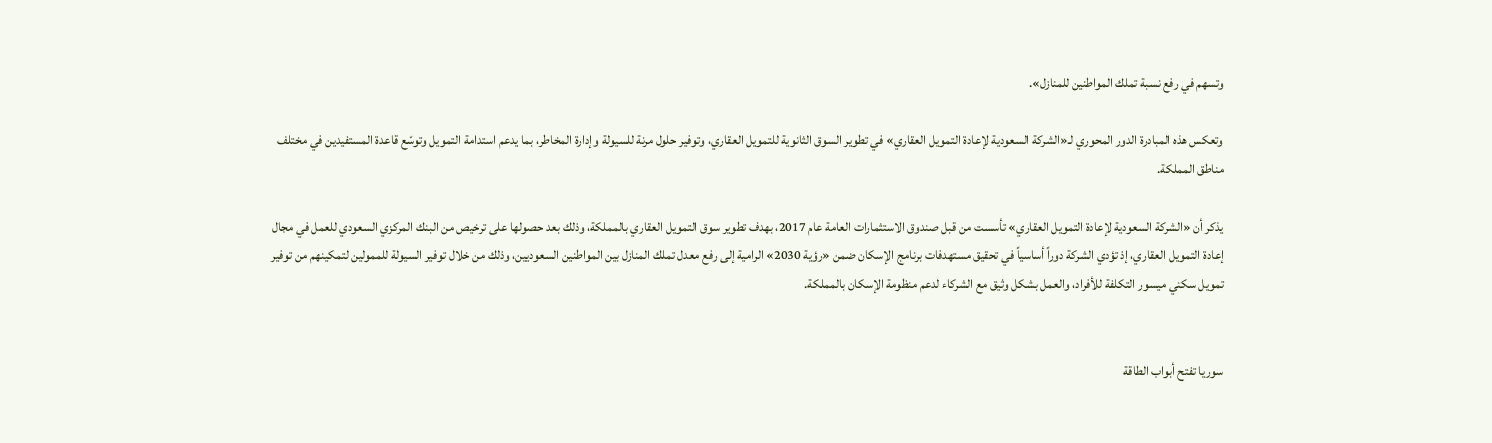وتسهم في رفع نسبة تملك المواطنين للمنازل».

وتعكس هذه المبادرة الدور المحوري لـ«الشركة السعودية لإعادة التمويل العقاري» في تطوير السوق الثانوية للتمويل العقاري، وتوفير حلول مرنة للسيولة وإدارة المخاطر، بما يدعم استدامة التمويل وتوسّع قاعدة المستفيدين في مختلف مناطق المملكة.

يذكر أن «الشركة السعودية لإعادة التمويل العقاري» تأسست من قبل صندوق الاستثمارات العامة عام 2017، بهدف تطوير سوق التمويل العقاري بالمملكة، وذلك بعد حصولها على ترخيص من البنك المركزي السعودي للعمل في مجال إعادة التمويل العقاري، إذ تؤدي الشركة دوراً أساسياً في تحقيق مستهدفات برنامج الإسكان ضمن «رؤية 2030» الرامية إلى رفع معدل تملك المنازل بين المواطنين السعوديين، وذلك من خلال توفير السيولة للممولين لتمكينهم من توفير تمويل سكني ميسور التكلفة للأفراد، والعمل بشكل وثيق مع الشركاء لدعم منظومة الإسكان بالمملكة.


سوريا تفتح أبواب الطاقة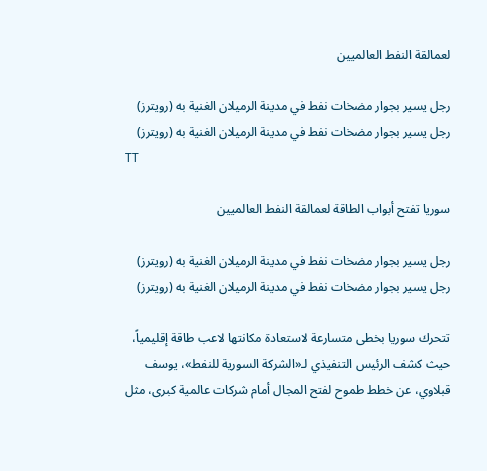لعمالقة النفط العالميين

رجل يسير بجوار مضخات نفط في مدينة الرميلان الغنية به (رويترز)
رجل يسير بجوار مضخات نفط في مدينة الرميلان الغنية به (رويترز)
TT

سوريا تفتح أبواب الطاقة لعمالقة النفط العالميين

رجل يسير بجوار مضخات نفط في مدينة الرميلان الغنية به (رويترز)
رجل يسير بجوار مضخات نفط في مدينة الرميلان الغنية به (رويترز)

تتحرك سوريا بخطى متسارعة لاستعادة مكانتها لاعب طاقة إقليمياً، حيث كشف الرئيس التنفيذي لـ«الشركة السورية للنفط»، يوسف قبلاوي، عن خطط طموح لفتح المجال أمام شركات عالمية كبرى، مثل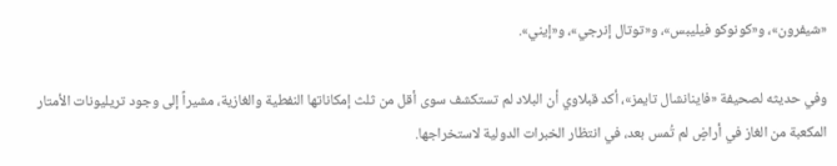«شيفرون»، و«كونوكو فيليبس»، و«توتال إنرجي»، و«إيني».

وفي حديثه لصحيفة «فاينانشال تايمز»، أكد قبلاوي أن البلاد لم تستكشف سوى أقل من ثلث إمكاناتها النفطية والغازية، مشيراً إلى وجود تريليونات الأمتار المكعبة من الغاز في أراضٍ لم تُمس بعد، في انتظار الخبرات الدولية لاستخراجها.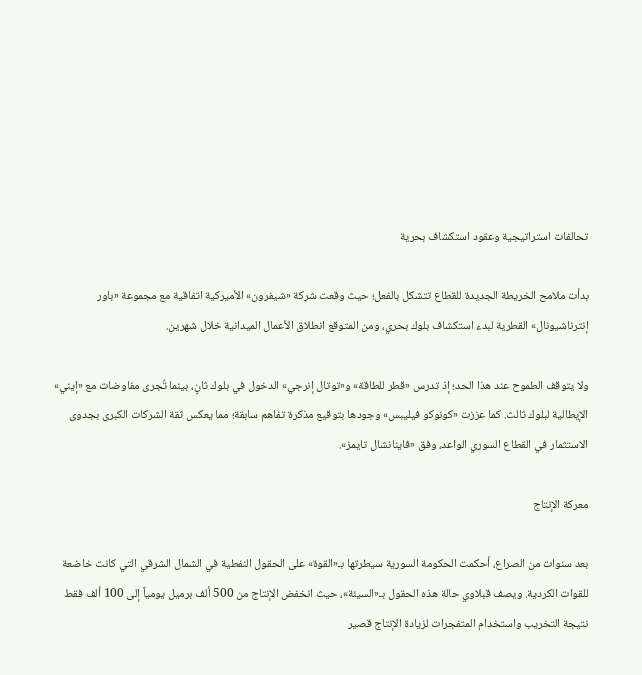تحالفات استراتيجية وعقود استكشاف بحرية

بدأت ملامح الخريطة الجديدة للقطاع تتشكل بالفعل؛ حيث وقعت شركة «شيفرون» الأميركية اتفاقية مع مجموعة «باور إنترناشيونال» القطرية لبدء استكشاف بلوك بحري، ومن المتوقع انطلاق الأعمال الميدانية خلال شهرين.

ولا يتوقف الطموح عند هذا الحد؛ إذ تدرس «قطر للطاقة» و«توتال إنرجي» الدخول في بلوك ثانٍ، بينما تُجرى مفاوضات مع «إيني» الإيطالية لبلوك ثالث. كما عززت «كونوكو فيليبس» وجودها بتوقيع مذكرة تفاهم سابقة؛ مما يعكس ثقة الشركات الكبرى بجدوى الاستثمار في القطاع السوري الواعد، وفق «فاينانشال تايمز».

معركة الإنتاج

بعد سنوات من الصراع، أحكمت الحكومة السورية سيطرتها بـ«القوة» على الحقول النفطية في الشمال الشرقي التي كانت خاضعة للقوات الكردية. ويصف قبلاوي حالة هذه الحقول بـ«السيئة»، حيث انخفض الإنتاج من 500 ألف برميل يومياً إلى 100 ألف فقط نتيجة التخريب واستخدام المتفجرات لزيادة الإنتاج قصير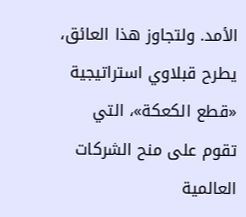الأمد. ولتجاوز هذا العائق، يطرح قبلاوي استراتيجية «قطع الكعكة»، التي تقوم على منح الشركات العالمية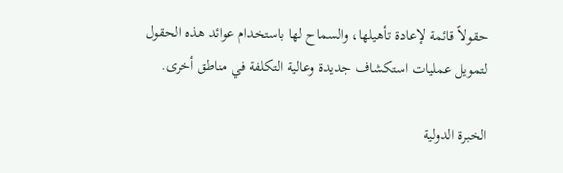حقولاً قائمة لإعادة تأهيلها، والسماح لها باستخدام عوائد هذه الحقول لتمويل عمليات استكشاف جديدة وعالية التكلفة في مناطق أخرى.

الخبرة الدولية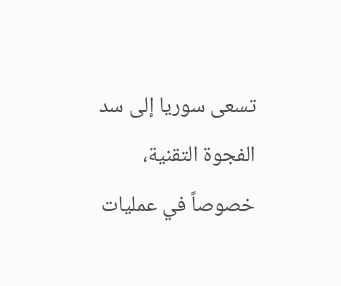تسعى سوريا إلى سد الفجوة التقنية، خصوصاً في عمليات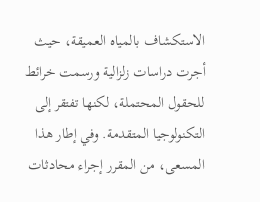الاستكشاف بالمياه العميقة، حيث أجرت دراسات زلزالية ورسمت خرائط للحقول المحتملة، لكنها تفتقر إلى التكنولوجيا المتقدمة. وفي إطار هذا المسعى، من المقرر إجراء محادثات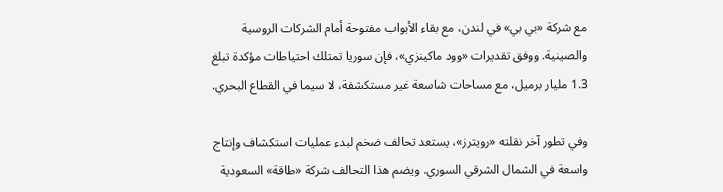مع شركة «بي بي» في لندن، مع بقاء الأبواب مفتوحة أمام الشركات الروسية والصينية. ووفق تقديرات «وود ماكينزي»، فإن سوريا تمتلك احتياطات مؤكدة تبلغ 1.3 مليار برميل، مع مساحات شاسعة غير مستكشفة، لا سيما في القطاع البحري.

وفي تطور آخر نقلته «رويترز»، يستعد تحالف ضخم لبدء عمليات استكشاف وإنتاج واسعة في الشمال الشرقي السوري. ويضم هذا التحالف شركة «طاقة» السعودية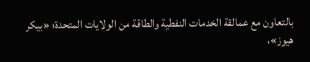بالتعاون مع عمالقة الخدمات النفطية والطاقة من الولايات المتحدة؛ «بيكر هيوز»،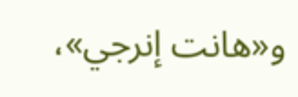و«هانت إنرجي»،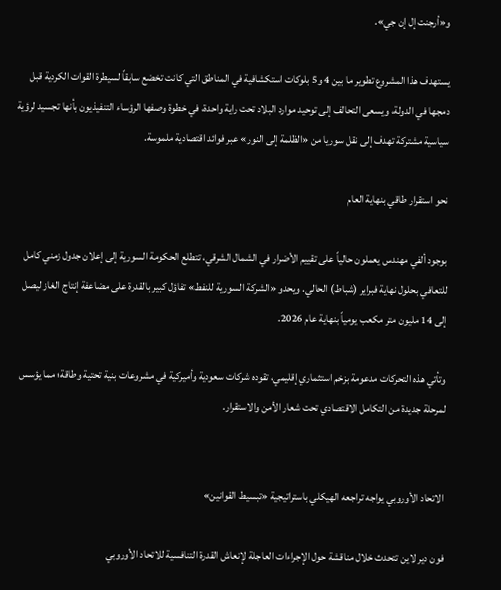و«أرجنت إل إن جي».

يستهدف هذا المشروع تطوير ما بين 4 و5 بلوكات استكشافية في المناطق التي كانت تخضع سابقاً لسيطرة القوات الكردية قبل دمجها في الدولة، ويسعى التحالف إلى توحيد موارد البلاد تحت راية واحدة، في خطوة وصفها الرؤساء التنفيذيون بأنها تجسيد لرؤية سياسية مشتركة تهدف إلى نقل سوريا من «الظلمة إلى النور» عبر فوائد اقتصادية ملموسة.

نحو استقرار طاقي بنهاية العام

بوجود ألفي مهندس يعملون حالياً على تقييم الأضرار في الشمال الشرقي، تتطلع الحكومة السورية إلى إعلان جدول زمني كامل للتعافي بحلول نهاية فبراير (شباط) الحالي. ويحدو «الشركة السورية للنفط» تفاؤل كبير بالقدرة على مضاعفة إنتاج الغاز ليصل إلى 14 مليون متر مكعب يومياً بنهاية عام 2026.

وتأتي هذه التحركات مدعومة بزخم استثماري إقليمي، تقوده شركات سعودية وأميركية في مشروعات بنية تحتية وطاقة؛ مما يؤسس لمرحلة جديدة من التكامل الاقتصادي تحت شعار الأمن والاستقرار.


الاتحاد الأوروبي يواجه تراجعه الهيكلي باستراتيجية «تبسيط القوانين»

فون دير لاين تتحدث خلال مناقشة حول الإجراءات العاجلة لإنعاش القدرة التنافسية للاتحاد الأوروبي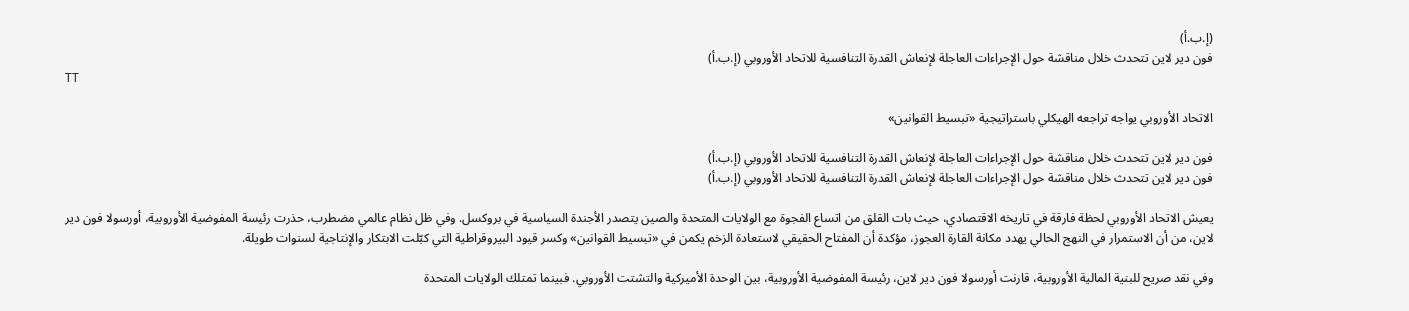(إ.ب.أ)
فون دير لاين تتحدث خلال مناقشة حول الإجراءات العاجلة لإنعاش القدرة التنافسية للاتحاد الأوروبي (إ.ب.أ)
TT

الاتحاد الأوروبي يواجه تراجعه الهيكلي باستراتيجية «تبسيط القوانين»

فون دير لاين تتحدث خلال مناقشة حول الإجراءات العاجلة لإنعاش القدرة التنافسية للاتحاد الأوروبي (إ.ب.أ)
فون دير لاين تتحدث خلال مناقشة حول الإجراءات العاجلة لإنعاش القدرة التنافسية للاتحاد الأوروبي (إ.ب.أ)

يعيش الاتحاد الأوروبي لحظة فارقة في تاريخه الاقتصادي، حيث بات القلق من اتساع الفجوة مع الولايات المتحدة والصين يتصدر الأجندة السياسية في بروكسل. وفي ظل نظام عالمي مضطرب، حذرت رئيسة المفوضية الأوروبية، أورسولا فون دير لاين، من أن الاستمرار في النهج الحالي يهدد مكانة القارة العجوز، مؤكدة أن المفتاح الحقيقي لاستعادة الزخم يكمن في «تبسيط القوانين» وكسر قيود البيروقراطية التي كبّلت الابتكار والإنتاجية لسنوات طويلة.

وفي نقد صريح للبنية المالية الأوروبية، قارنت أورسولا فون دير لاين، رئيسة المفوضية الأوروبية، بين الوحدة الأميركية والتشتت الأوروبي. فبينما تمتلك الولايات المتحدة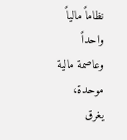نظاماً مالياً واحداً وعاصمة مالية موحدة، يغرق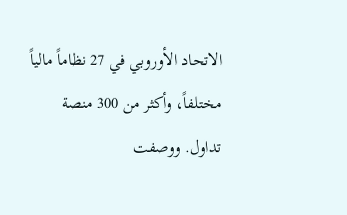الاتحاد الأوروبي في 27 نظاماً مالياً مختلفاً، وأكثر من 300 منصة تداول. ووصفت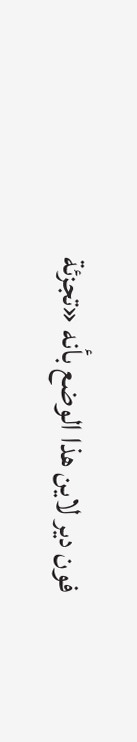فون دير لاين هذا الوضع بأنه «تجزئة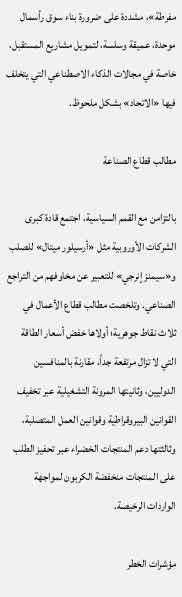مفرطة»، مشددة على ضرورة بناء سوق رأسمال موحدة، عميقة وسلسة، لتمويل مشاريع المستقبل، خاصة في مجالات الذكاء الاصطناعي التي يتخلف فيها «الاتحاد» بشكل ملحوظ.

مطالب قطاع الصناعة

بالتزامن مع القمم السياسية، اجتمع قادة كبرى الشركات الأوروبية مثل «أرسيلور ميتال» للصلب و«سيمنز إنرجي» للتعبير عن مخاوفهم من التراجع الصناعي. وتلخصت مطالب قطاع الأعمال في ثلاث نقاط جوهرية؛ أولاها خفض أسعار الطاقة التي لا تزال مرتفعة جداً، مقارنة بالمنافسين الدوليين، وثانيتها المرونة التشغيلية عبر تخفيف القوانين البيروقراطية وقوانين العمل المتصلبة، وثالثتها دعم المنتجات الخضراء عبر تحفيز الطلب على المنتجات منخفضة الكربون لمواجهة الواردات الرخيصة.

مؤشرات الخطر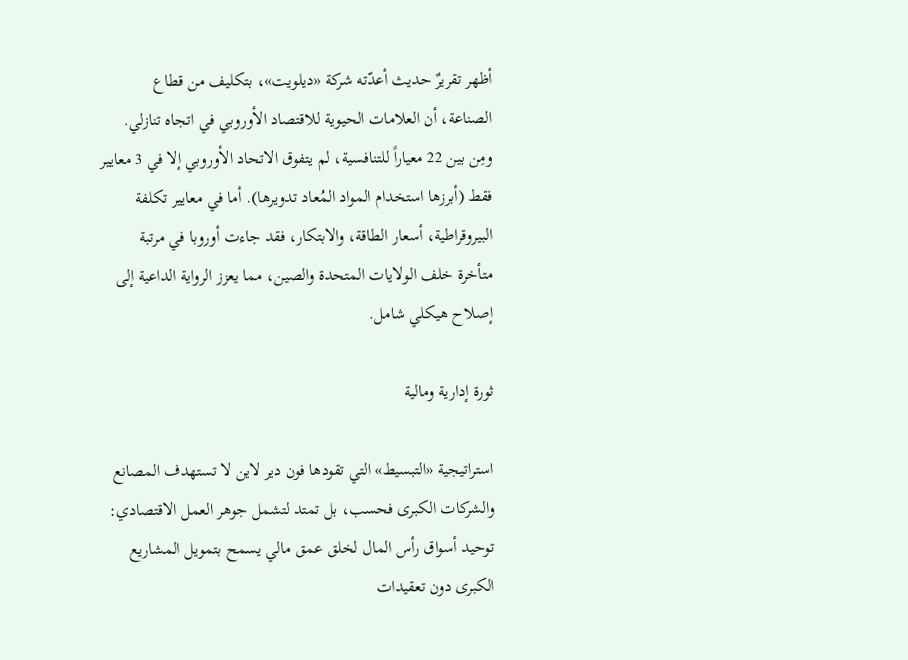أظهر تقريرٌ حديث أعدّته شركة «ديلويت»، بتكليف من قطاع الصناعة، أن العلامات الحيوية للاقتصاد الأوروبي في اتجاه تنازلي. ومِن بين 22 معياراً للتنافسية، لم يتفوق الاتحاد الأوروبي إلا في 3 معايير فقط (أبرزها استخدام المواد المُعاد تدويرها). أما في معايير تكلفة البيروقراطية، أسعار الطاقة، والابتكار، فقد جاءت أوروبا في مرتبة متأخرة خلف الولايات المتحدة والصين، مما يعزز الرواية الداعية إلى إصلاح هيكلي شامل.

ثورة إدارية ومالية

استراتيجية «التبسيط» التي تقودها فون دير لاين لا تستهدف المصانع والشركات الكبرى فحسب، بل تمتد لتشمل جوهر العمل الاقتصادي: توحيد أسواق رأس المال لخلق عمق مالي يسمح بتمويل المشاريع الكبرى دون تعقيدات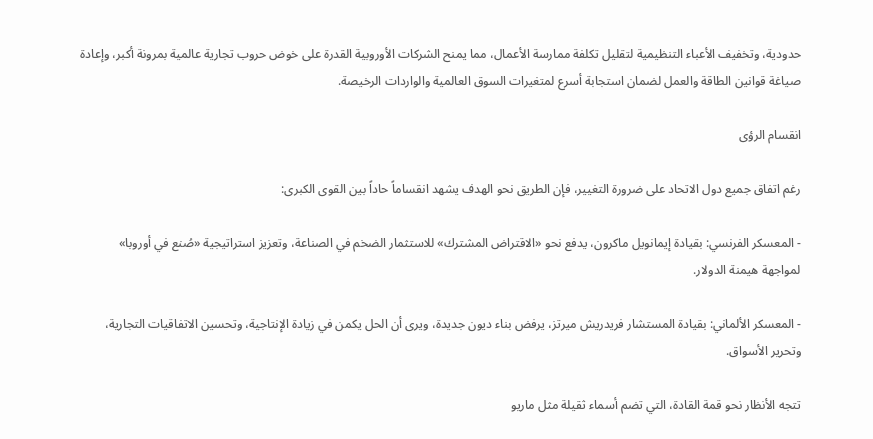حدودية، وتخفيف الأعباء التنظيمية لتقليل تكلفة ممارسة الأعمال، مما يمنح الشركات الأوروبية القدرة على خوض حروب تجارية عالمية بمرونة أكبر، وإعادة صياغة قوانين الطاقة والعمل لضمان استجابة أسرع لمتغيرات السوق العالمية والواردات الرخيصة.

انقسام الرؤى

رغم اتفاق جميع دول الاتحاد على ضرورة التغيير، فإن الطريق نحو الهدف يشهد انقساماً حاداً بين القوى الكبرى:

- المعسكر الفرنسي: بقيادة إيمانويل ماكرون، يدفع نحو «الاقتراض المشترك» للاستثمار الضخم في الصناعة، وتعزيز استراتيجية «صُنع في أوروبا» لمواجهة هيمنة الدولار.

- المعسكر الألماني: بقيادة المستشار فريدريش ميرتز، يرفض بناء ديون جديدة، ويرى أن الحل يكمن في زيادة الإنتاجية، وتحسين الاتفاقيات التجارية، وتحرير الأسواق.

تتجه الأنظار نحو قمة القادة، التي تضم أسماء ثقيلة مثل ماريو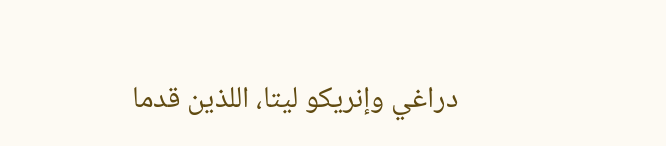دراغي وإنريكو ليتا، اللذين قدما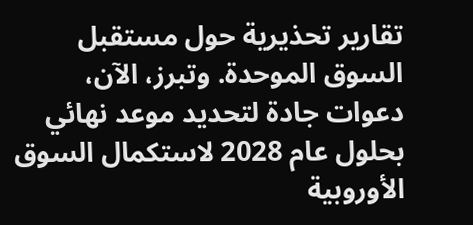تقارير تحذيرية حول مستقبل السوق الموحدة. وتبرز، الآن، دعوات جادة لتحديد موعد نهائي بحلول عام 2028 لاستكمال السوق الأوروبية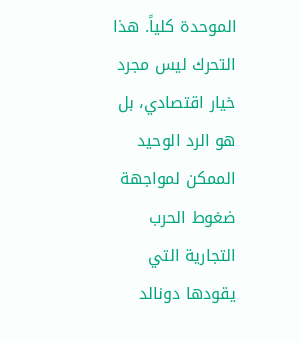الموحدة كلياً. هذا التحرك ليس مجرد خيار اقتصادي، بل هو الرد الوحيد الممكن لمواجهة ضغوط الحرب التجارية التي يقودها دونالد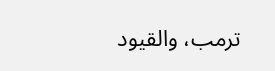ترمب، والقيود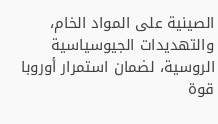الصينية على المواد الخام، والتهديدات الجيوسياسية الروسية، لضمان استمرار أوروبا قوة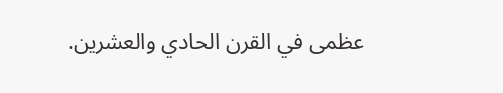عظمى في القرن الحادي والعشرين.